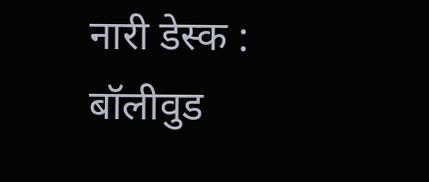नारी डेस्क : बॉलीवुड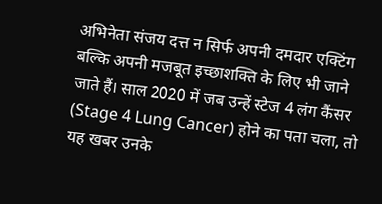अभिनेता संजय दत्त न सिर्फ अपनी दमदार एक्टिंग बल्कि अपनी मजबूत इच्छाशक्ति के लिए भी जाने जाते हैं। साल 2020 में जब उन्हें स्टेज 4 लंग कैंसर (Stage 4 Lung Cancer) होने का पता चला, तो यह खबर उनके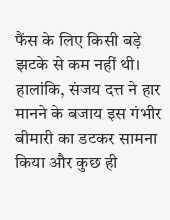फैंस के लिए किसी बड़े झटके से कम नहीं थी। हालांकि, संजय दत्त ने हार मानने के बजाय इस गंभीर बीमारी का डटकर सामना किया और कुछ ही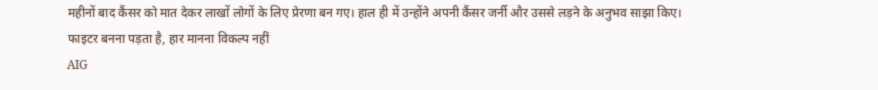महीनों बाद कैंसर को मात देकर लाखों लोगों के लिए प्रेरणा बन गए। हाल ही में उन्होंने अपनी कैंसर जर्नी और उससे लड़ने के अनुभव साझा किए।
फाइटर बनना पड़ता है, हार मानना विकल्प नहीं
AIG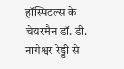हॉस्पिटल्स के चेयरमैन डॉ. डी. नागेश्वर रेड्डी से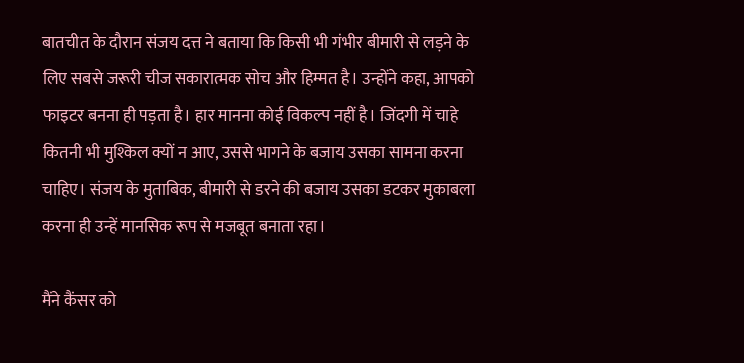बातचीत के दौरान संजय दत्त ने बताया कि किसी भी गंभीर बीमारी से लड़ने के लिए सबसे जरूरी चीज सकारात्मक सोच और हिम्मत है। उन्होंने कहा, आपको फाइटर बनना ही पड़ता है। हार मानना कोई विकल्प नहीं है। जिंदगी में चाहे कितनी भी मुश्किल क्यों न आए, उससे भागने के बजाय उसका सामना करना चाहिए। संजय के मुताबिक, बीमारी से डरने की बजाय उसका डटकर मुकाबला करना ही उन्हें मानसिक रूप से मजबूत बनाता रहा।

मैंने कैंसर को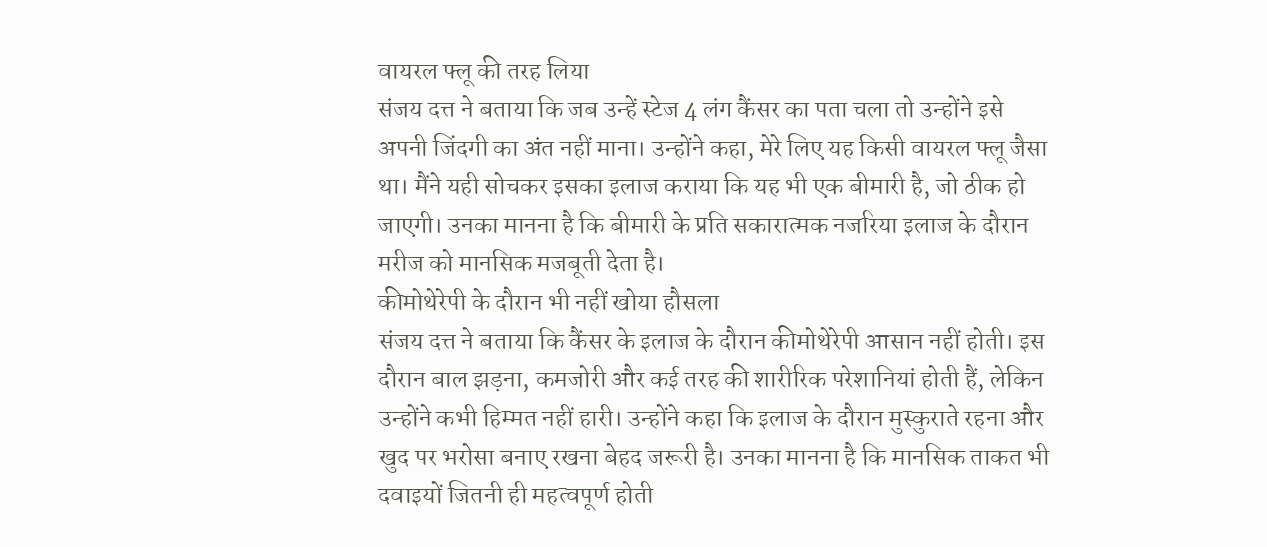वायरल फ्लू की तरह लिया
संजय दत्त ने बताया कि जब उन्हें स्टेज 4 लंग कैंसर का पता चला तो उन्होंने इसे अपनी जिंदगी का अंत नहीं माना। उन्होंने कहा, मेरे लिए यह किसी वायरल फ्लू जैसा था। मैंने यही सोचकर इसका इलाज कराया कि यह भी एक बीमारी है, जो ठीक हो जाएगी। उनका मानना है कि बीमारी के प्रति सकारात्मक नजरिया इलाज के दौरान मरीज को मानसिक मजबूती देता है।
कीमोथेरेपी के दौरान भी नहीं खोया हौसला
संजय दत्त ने बताया कि कैंसर के इलाज के दौरान कीमोथेरेपी आसान नहीं होती। इस दौरान बाल झड़ना, कमजोरी और कई तरह की शारीरिक परेशानियां होती हैं, लेकिन उन्होंने कभी हिम्मत नहीं हारी। उन्होंने कहा कि इलाज के दौरान मुस्कुराते रहना और खुद पर भरोसा बनाए रखना बेहद जरूरी है। उनका मानना है कि मानसिक ताकत भी दवाइयों जितनी ही महत्वपूर्ण होती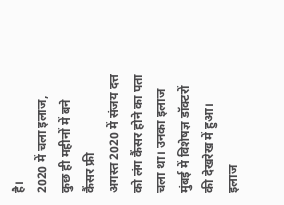है।
2020 में चला इलाज, कुछ ही महीनों में बने कैंसर फ्री
अगस्त 2020 में संजय दत्त को लंग कैंसर होने का पता चला था। उनका इलाज मुंबई में विशेषज्ञ डॉक्टरों की देखरेख में हुआ। इलाज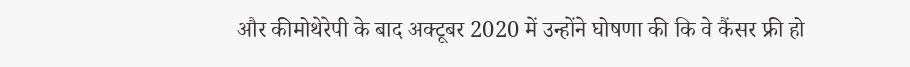और कीमोथेरेपी के बाद अक्टूबर 2020 में उन्होंने घोषणा की कि वे कैंसर फ्री हो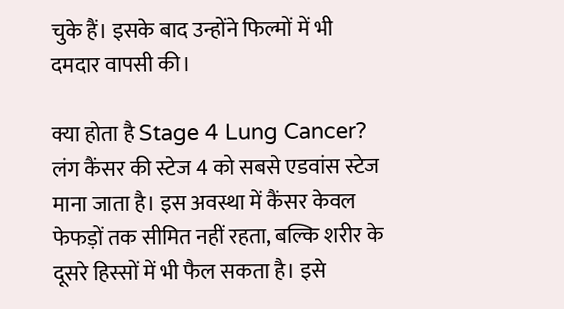चुके हैं। इसके बाद उन्होंने फिल्मों में भी दमदार वापसी की।

क्या होता है Stage 4 Lung Cancer?
लंग कैंसर की स्टेज 4 को सबसे एडवांस स्टेज माना जाता है। इस अवस्था में कैंसर केवल फेफड़ों तक सीमित नहीं रहता, बल्कि शरीर के दूसरे हिस्सों में भी फैल सकता है। इसे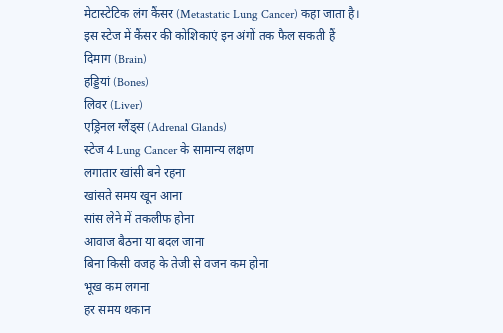मेटास्टेटिक लंग कैंसर (Metastatic Lung Cancer) कहा जाता है।
इस स्टेज में कैंसर की कोशिकाएं इन अंगों तक फैल सकती हैं
दिमाग (Brain)
हड्डियां (Bones)
लिवर (Liver)
एड्रिनल ग्लैंड्स (Adrenal Glands)
स्टेज 4 Lung Cancer के सामान्य लक्षण
लगातार खांसी बने रहना
खांसते समय खून आना
सांस लेने में तकलीफ होना
आवाज बैठना या बदल जाना
बिना किसी वजह के तेजी से वजन कम होना
भूख कम लगना
हर समय थकान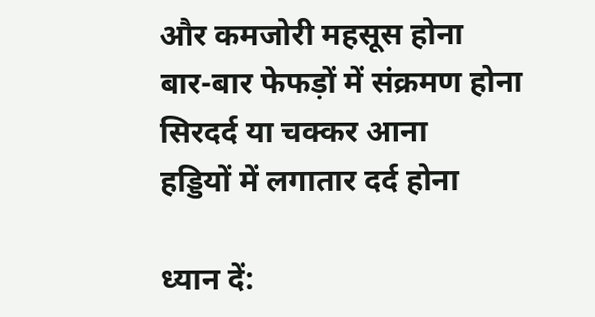और कमजोरी महसूस होना
बार-बार फेफड़ों में संक्रमण होना
सिरदर्द या चक्कर आना
हड्डियों में लगातार दर्द होना

ध्यान दें: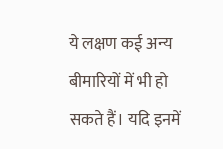ये लक्षण कई अन्य बीमारियों में भी हो सकते हैं। यदि इनमें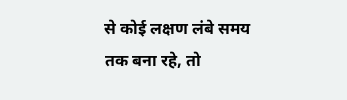से कोई लक्षण लंबे समय तक बना रहे, तो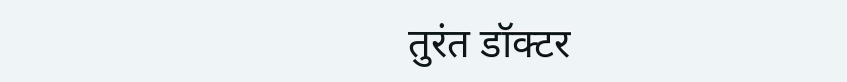तुरंत डॉक्टर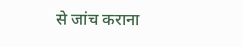से जांच कराना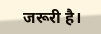जरूरी है।